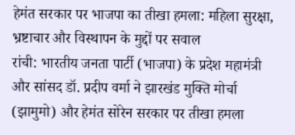हेमंत सरकार पर भाजपा का तीखा हमला: महिला सुरक्षा, भ्रष्टाचार और विस्थापन के मुद्दों पर सवाल
रांची: भारतीय जनता पार्टी (भाजपा) के प्रदेश महामंत्री और सांसद डॉ. प्रदीप वर्मा ने झारखंड मुक्ति मोर्चा (झामुमो) और हेमंत सोरेन सरकार पर तीखा हमला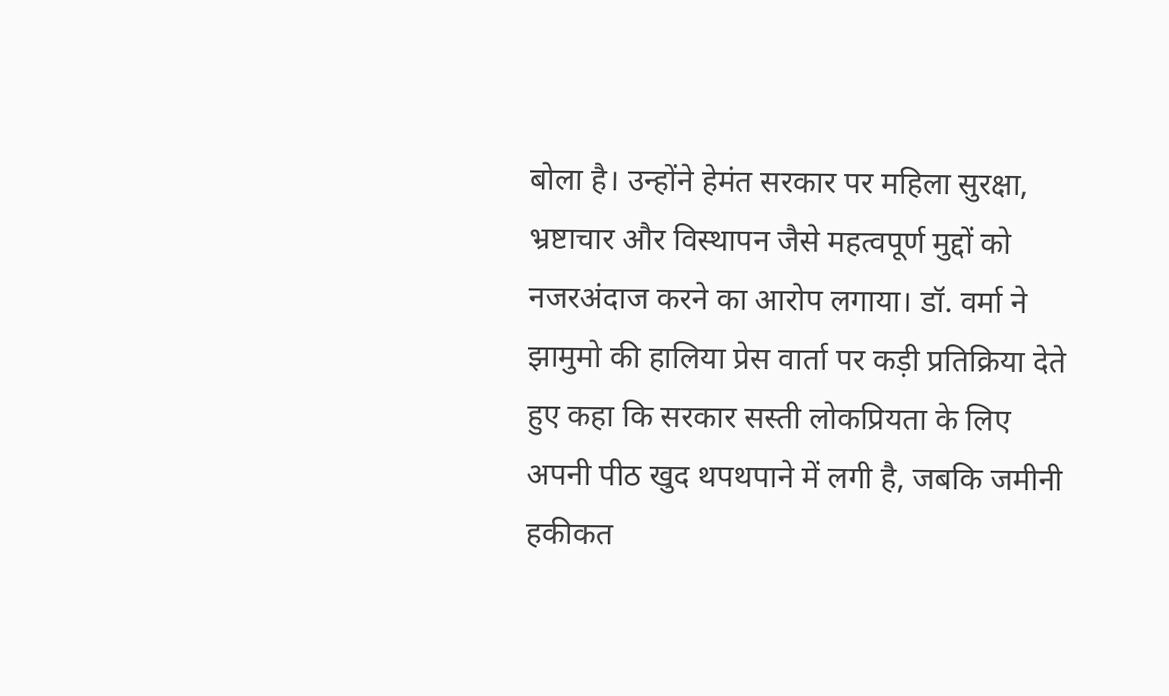बोला है। उन्होंने हेमंत सरकार पर महिला सुरक्षा, भ्रष्टाचार और विस्थापन जैसे महत्वपूर्ण मुद्दों को नजरअंदाज करने का आरोप लगाया। डॉ. वर्मा ने झामुमो की हालिया प्रेस वार्ता पर कड़ी प्रतिक्रिया देते हुए कहा कि सरकार सस्ती लोकप्रियता के लिए अपनी पीठ खुद थपथपाने में लगी है, जबकि जमीनी हकीकत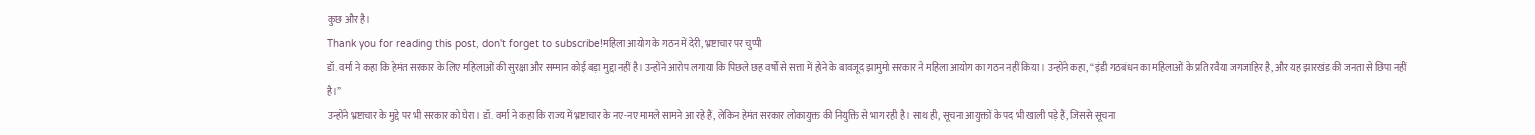कुछ और है।
Thank you for reading this post, don't forget to subscribe!महिला आयोग के गठन में देरी, भ्रष्टाचार पर चुप्पी
डॉ. वर्मा ने कहा कि हेमंत सरकार के लिए महिलाओं की सुरक्षा और सम्मान कोई बड़ा मुद्दा नहीं है। उन्होंने आरोप लगाया कि पिछले छह वर्षों से सत्ता में होने के बावजूद झामुमो सरकार ने महिला आयोग का गठन नहीं किया। उन्होंने कहा, “इंडी गठबंधन का महिलाओं के प्रति रवैया जगजाहिर है, और यह झारखंड की जनता से छिपा नहीं है।”
उन्होंने भ्रष्टाचार के मुद्दे पर भी सरकार को घेरा। डॉ. वर्मा ने कहा कि राज्य में भ्रष्टाचार के नए-नए मामले सामने आ रहे हैं, लेकिन हेमंत सरकार लोकायुक्त की नियुक्ति से भाग रही है। साथ ही, सूचना आयुक्तों के पद भी खाली पड़े हैं, जिससे सूचना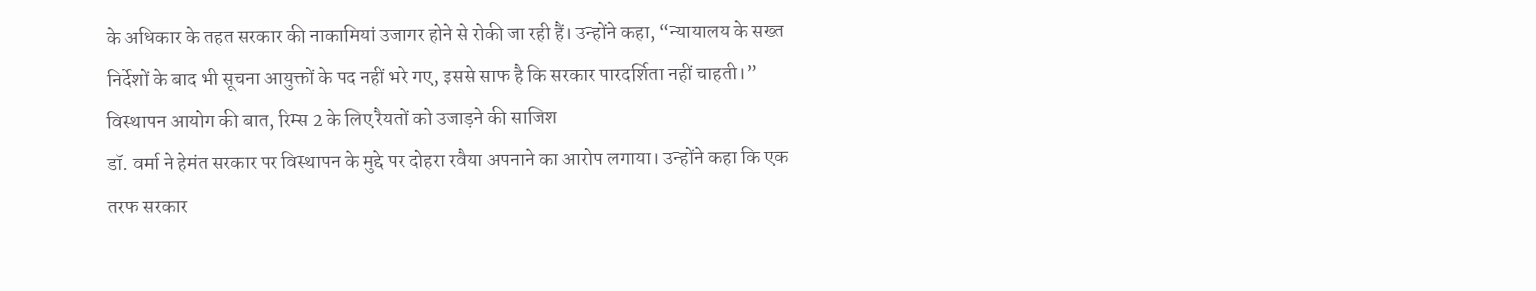के अधिकार के तहत सरकार की नाकामियां उजागर होने से रोकी जा रही हैं। उन्होंने कहा, “न्यायालय के सख्त निर्देशों के बाद भी सूचना आयुक्तों के पद नहीं भरे गए, इससे साफ है कि सरकार पारदर्शिता नहीं चाहती।”
विस्थापन आयोग की बात, रिम्स 2 के लिए रैयतों को उजाड़ने की साजिश
डॉ. वर्मा ने हेमंत सरकार पर विस्थापन के मुद्दे पर दोहरा रवैया अपनाने का आरोप लगाया। उन्होंने कहा कि एक तरफ सरकार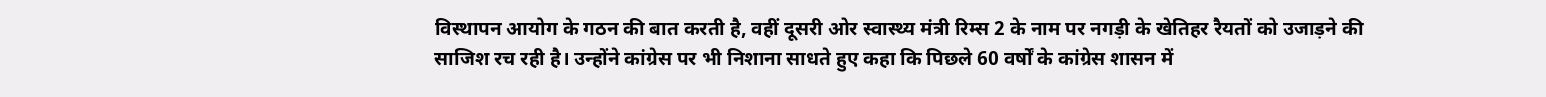विस्थापन आयोग के गठन की बात करती है, वहीं दूसरी ओर स्वास्थ्य मंत्री रिम्स 2 के नाम पर नगड़ी के खेतिहर रैयतों को उजाड़ने की साजिश रच रही है। उन्होंने कांग्रेस पर भी निशाना साधते हुए कहा कि पिछले 60 वर्षों के कांग्रेस शासन में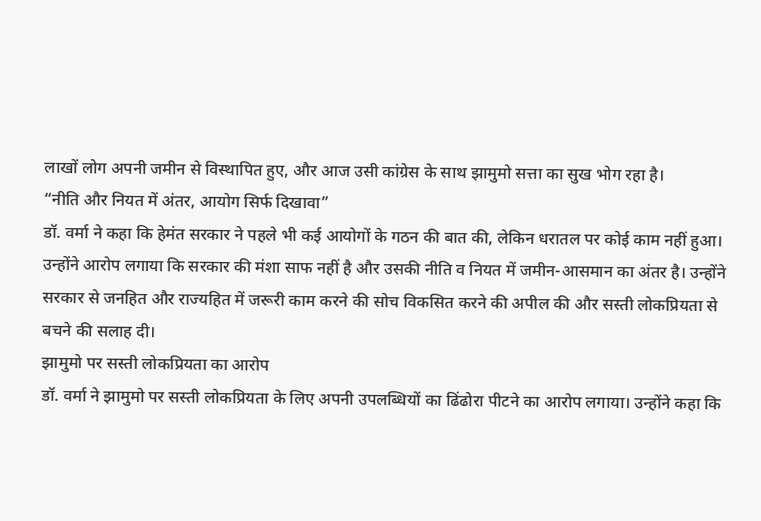लाखों लोग अपनी जमीन से विस्थापित हुए, और आज उसी कांग्रेस के साथ झामुमो सत्ता का सुख भोग रहा है।
“नीति और नियत में अंतर, आयोग सिर्फ दिखावा”
डॉ. वर्मा ने कहा कि हेमंत सरकार ने पहले भी कई आयोगों के गठन की बात की, लेकिन धरातल पर कोई काम नहीं हुआ। उन्होंने आरोप लगाया कि सरकार की मंशा साफ नहीं है और उसकी नीति व नियत में जमीन-आसमान का अंतर है। उन्होंने सरकार से जनहित और राज्यहित में जरूरी काम करने की सोच विकसित करने की अपील की और सस्ती लोकप्रियता से बचने की सलाह दी।
झामुमो पर सस्ती लोकप्रियता का आरोप
डॉ. वर्मा ने झामुमो पर सस्ती लोकप्रियता के लिए अपनी उपलब्धियों का ढिंढोरा पीटने का आरोप लगाया। उन्होंने कहा कि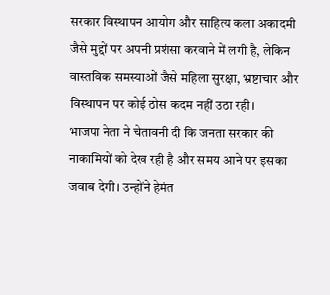सरकार विस्थापन आयोग और साहित्य कला अकादमी जैसे मुद्दों पर अपनी प्रशंसा करवाने में लगी है, लेकिन वास्तविक समस्याओं जैसे महिला सुरक्षा, भ्रष्टाचार और विस्थापन पर कोई ठोस कदम नहीं उठा रही।
भाजपा नेता ने चेतावनी दी कि जनता सरकार की नाकामियों को देख रही है और समय आने पर इसका जवाब देगी। उन्होंने हेमंत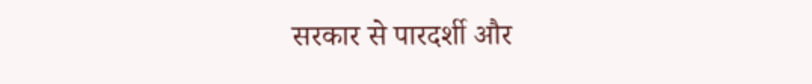सरकार से पारदर्शी और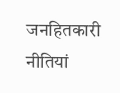जनहितकारी नीतियां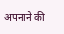अपनाने की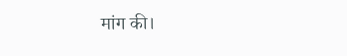मांग की।